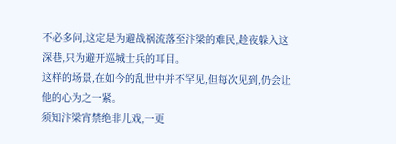不必多问,这定是为避战祸流落至汴梁的难民,趁夜躲入这深巷,只为避开巡城士兵的耳目。
这样的场景,在如今的乱世中并不罕见,但每次见到,仍会让他的心为之一紧。
须知汴梁宵禁绝非儿戏,一更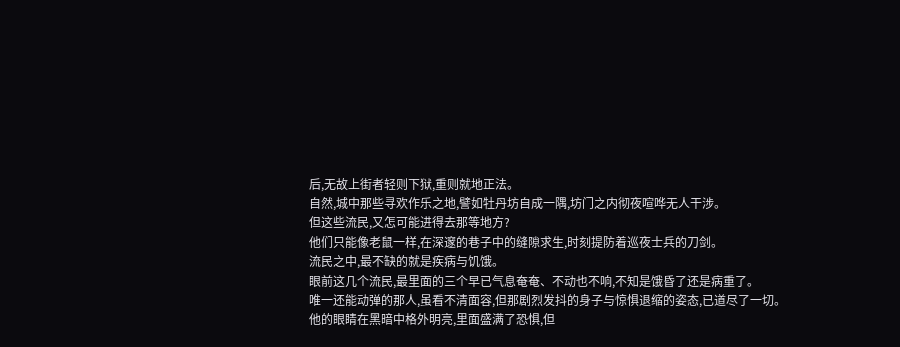后,无故上街者轻则下狱,重则就地正法。
自然,城中那些寻欢作乐之地,譬如牡丹坊自成一隅,坊门之内彻夜喧哗无人干涉。
但这些流民,又怎可能进得去那等地方?
他们只能像老鼠一样,在深邃的巷子中的缝隙求生,时刻提防着巡夜士兵的刀剑。
流民之中,最不缺的就是疾病与饥饿。
眼前这几个流民,最里面的三个早已气息奄奄、不动也不响,不知是饿昏了还是病重了。
唯一还能动弹的那人,虽看不清面容,但那剧烈发抖的身子与惊惧退缩的姿态,已道尽了一切。
他的眼睛在黑暗中格外明亮,里面盛满了恐惧,但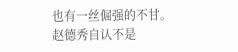也有一丝倔强的不甘。
赵德秀自认不是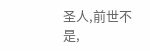圣人,前世不是,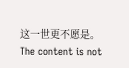这一世更不愿是。
The content is not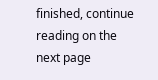finished, continue reading on the next page